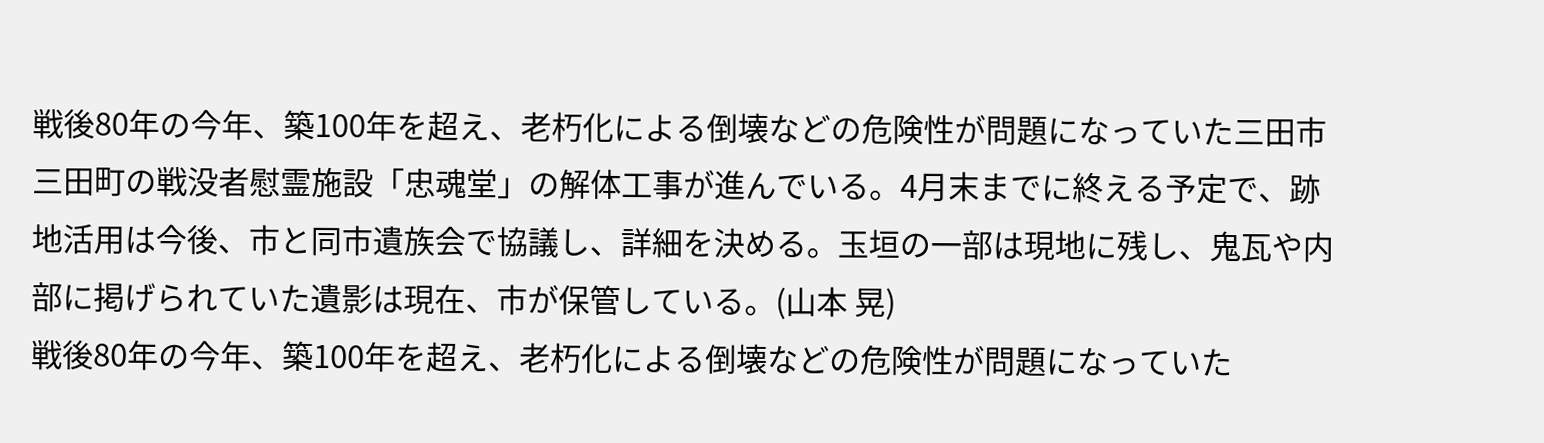戦後80年の今年、築100年を超え、老朽化による倒壊などの危険性が問題になっていた三田市三田町の戦没者慰霊施設「忠魂堂」の解体工事が進んでいる。4月末までに終える予定で、跡地活用は今後、市と同市遺族会で協議し、詳細を決める。玉垣の一部は現地に残し、鬼瓦や内部に掲げられていた遺影は現在、市が保管している。(山本 晃)
戦後80年の今年、築100年を超え、老朽化による倒壊などの危険性が問題になっていた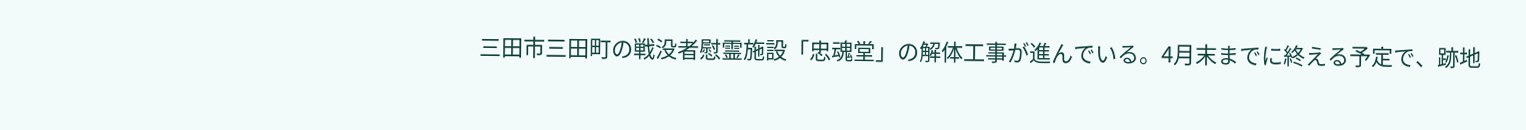三田市三田町の戦没者慰霊施設「忠魂堂」の解体工事が進んでいる。4月末までに終える予定で、跡地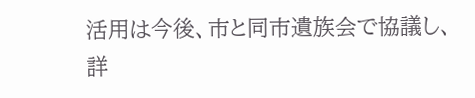活用は今後、市と同市遺族会で協議し、詳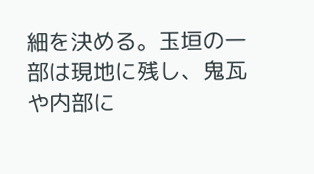細を決める。玉垣の一部は現地に残し、鬼瓦や内部に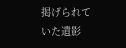掲げられていた遺影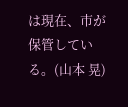は現在、市が保管している。(山本 晃)